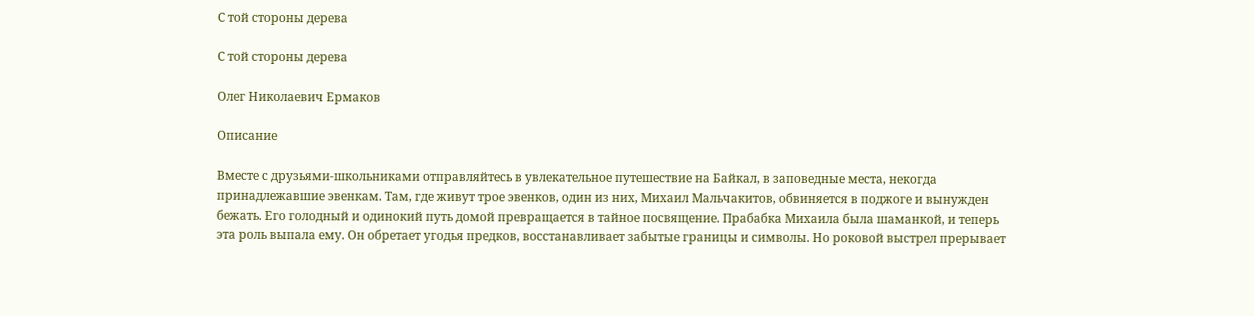С той стороны дерева

С той стороны дерева

Олег Николаевич Ермаков

Описание

Вместе с друзьями-школьниками отправляйтесь в увлекательное путешествие на Байкал, в заповедные места, некогда принадлежавшие эвенкам. Там, где живут трое эвенков, один из них, Михаил Мальчакитов, обвиняется в поджоге и вынужден бежать. Его голодный и одинокий путь домой превращается в тайное посвящение. Прабабка Михаила была шаманкой, и теперь эта роль выпала ему. Он обретает угодья предков, восстанавливает забытые границы и символы. Но роковой выстрел прерывает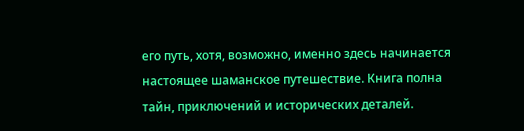его путь, хотя, возможно, именно здесь начинается настоящее шаманское путешествие. Книга полна тайн, приключений и исторических деталей.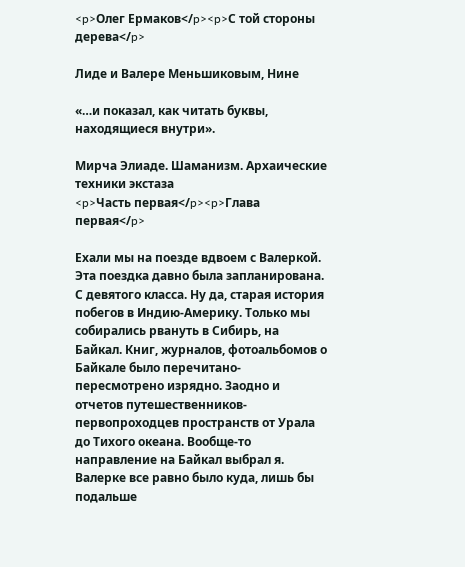<p>Олег Ермаков</p><p>С той стороны дерева</p>

Лиде и Валере Меньшиковым, Нине

«…и показал, как читать буквы, находящиеся внутри».

Мирча Элиаде. Шаманизм. Архаические техники экстаза
<p>Часть первая</p><p>Глава первая</p>

Ехали мы на поезде вдвоем с Валеркой. Эта поездка давно была запланирована. С девятого класса. Ну да, старая история побегов в Индию-Америку. Только мы собирались рвануть в Сибирь, на Байкал. Книг, журналов, фотоальбомов о Байкале было перечитано-пересмотрено изрядно. Заодно и отчетов путешественников-первопроходцев пространств от Урала до Тихого океана. Вообще-то направление на Байкал выбрал я. Валерке все равно было куда, лишь бы подальше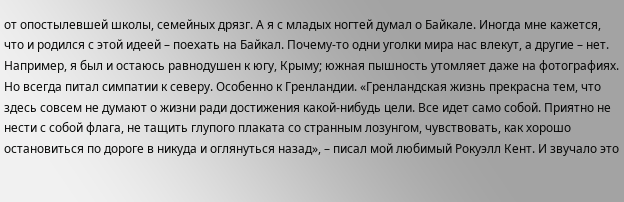от опостылевшей школы, семейных дрязг. А я с младых ногтей думал о Байкале. Иногда мне кажется, что и родился с этой идеей – поехать на Байкал. Почему-то одни уголки мира нас влекут, а другие – нет. Например, я был и остаюсь равнодушен к югу, Крыму; южная пышность утомляет даже на фотографиях. Но всегда питал симпатии к северу. Особенно к Гренландии. «Гренландская жизнь прекрасна тем, что здесь совсем не думают о жизни ради достижения какой-нибудь цели. Все идет само собой. Приятно не нести с собой флага, не тащить глупого плаката со странным лозунгом, чувствовать, как хорошо остановиться по дороге в никуда и оглянуться назад», – писал мой любимый Рокуэлл Кент. И звучало это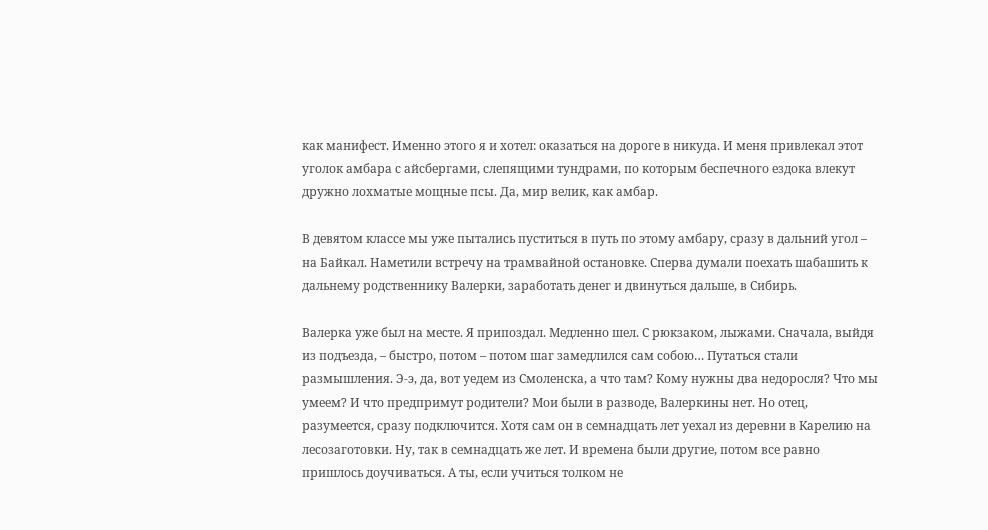как манифест. Именно этого я и хотел: оказаться на дороге в никуда. И меня привлекал этот уголок амбара с айсбергами, слепящими тундрами, по которым беспечного ездока влекут дружно лохматые мощные псы. Да, мир велик, как амбар.

В девятом классе мы уже пытались пуститься в путь по этому амбару, сразу в дальний угол – на Байкал. Наметили встречу на трамвайной остановке. Сперва думали поехать шабашить к дальнему родственнику Валерки, заработать денег и двинуться дальше, в Сибирь.

Валерка уже был на месте. Я припоздал. Медленно шел. С рюкзаком, лыжами. Сначала, выйдя из подъезда, – быстро, потом – потом шаг замедлился сам собою… Путаться стали размышления. Э-э, да, вот уедем из Смоленска, а что там? Кому нужны два недоросля? Что мы умеем? И что предпримут родители? Мои были в разводе, Валеркины нет. Но отец, разумеется, сразу подключится. Хотя сам он в семнадцать лет уехал из деревни в Карелию на лесозаготовки. Ну, так в семнадцать же лет. И времена были другие, потом все равно пришлось доучиваться. А ты, если учиться толком не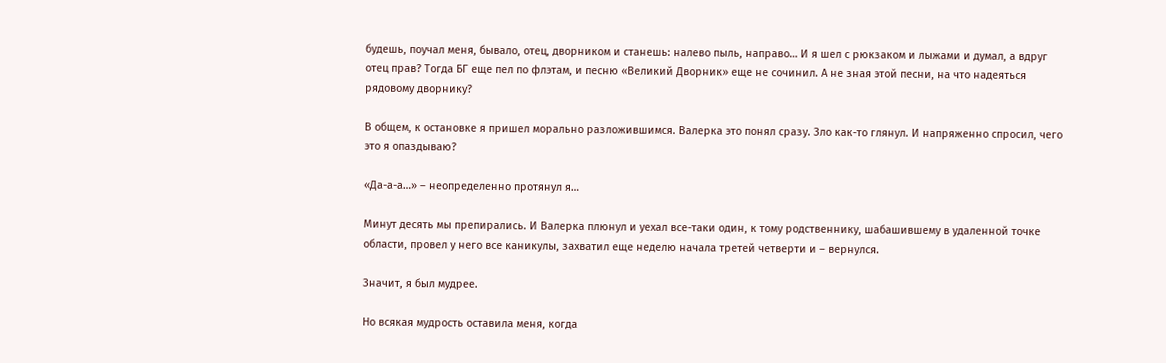будешь, поучал меня, бывало, отец, дворником и станешь: налево пыль, направо… И я шел с рюкзаком и лыжами и думал, а вдруг отец прав? Тогда БГ еще пел по флэтам, и песню «Великий Дворник» еще не сочинил. А не зная этой песни, на что надеяться рядовому дворнику?

В общем, к остановке я пришел морально разложившимся. Валерка это понял сразу. Зло как-то глянул. И напряженно спросил, чего это я опаздываю?

«Да-а-а…» – неопределенно протянул я…

Минут десять мы препирались. И Валерка плюнул и уехал все-таки один, к тому родственнику, шабашившему в удаленной точке области, провел у него все каникулы, захватил еще неделю начала третей четверти и – вернулся.

Значит, я был мудрее.

Но всякая мудрость оставила меня, когда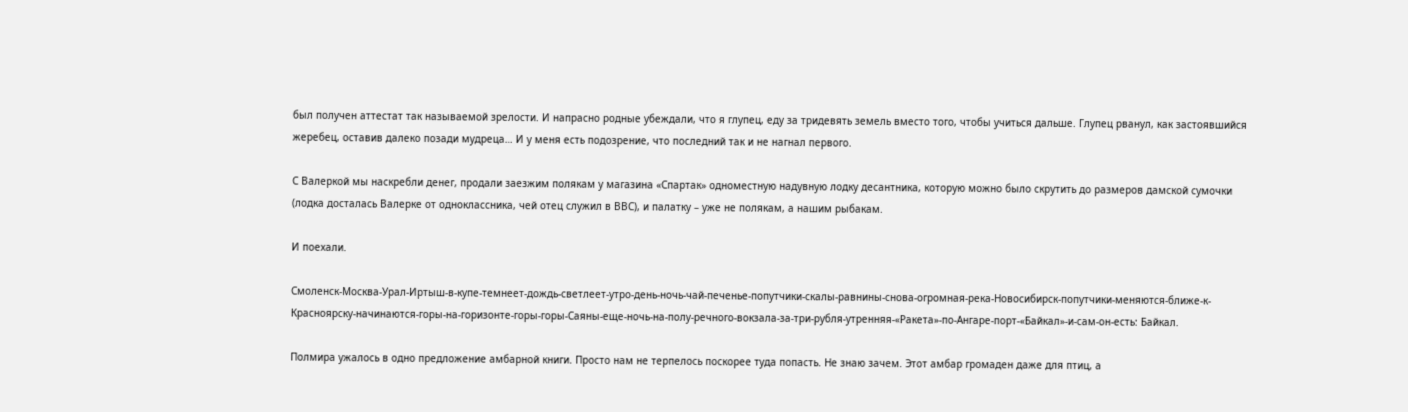был получен аттестат так называемой зрелости. И напрасно родные убеждали, что я глупец, еду за тридевять земель вместо того, чтобы учиться дальше. Глупец рванул, как застоявшийся жеребец, оставив далеко позади мудреца… И у меня есть подозрение, что последний так и не нагнал первого.

С Валеркой мы наскребли денег, продали заезжим полякам у магазина «Спартак» одноместную надувную лодку десантника, которую можно было скрутить до размеров дамской сумочки (лодка досталась Валерке от одноклассника, чей отец служил в ВВС), и палатку – уже не полякам, а нашим рыбакам.

И поехали.

Смоленск-Москва-Урал-Иртыш-в-купе-темнеет-дождь-светлеет-утро-день-ночь-чай-печенье-попутчики-скалы-равнины-снова-огромная-река-Новосибирск-попутчики-меняются-ближе-к-Красноярску-начинаются-горы-на-горизонте-горы-горы-Саяны-еще-ночь-на-полу-речного-вокзала-за-три-рубля-утренняя-«Ракета»-по-Ангаре-порт-«Байкал»-и-сам-он-есть: Байкал.

Полмира ужалось в одно предложение амбарной книги. Просто нам не терпелось поскорее туда попасть. Не знаю зачем. Этот амбар громаден даже для птиц, а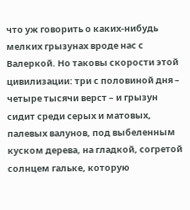что уж говорить о каких-нибудь мелких грызунах вроде нас с Валеркой. Но таковы скорости этой цивилизации: три с половиной дня – четыре тысячи верст – и грызун сидит среди серых и матовых, палевых валунов, под выбеленным куском дерева, на гладкой, согретой солнцем гальке, которую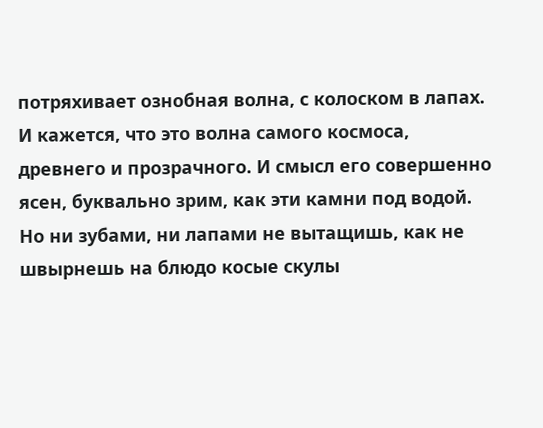потряхивает ознобная волна, с колоском в лапах. И кажется, что это волна самого космоса, древнего и прозрачного. И смысл его совершенно ясен, буквально зрим, как эти камни под водой. Но ни зубами, ни лапами не вытащишь, как не швырнешь на блюдо косые скулы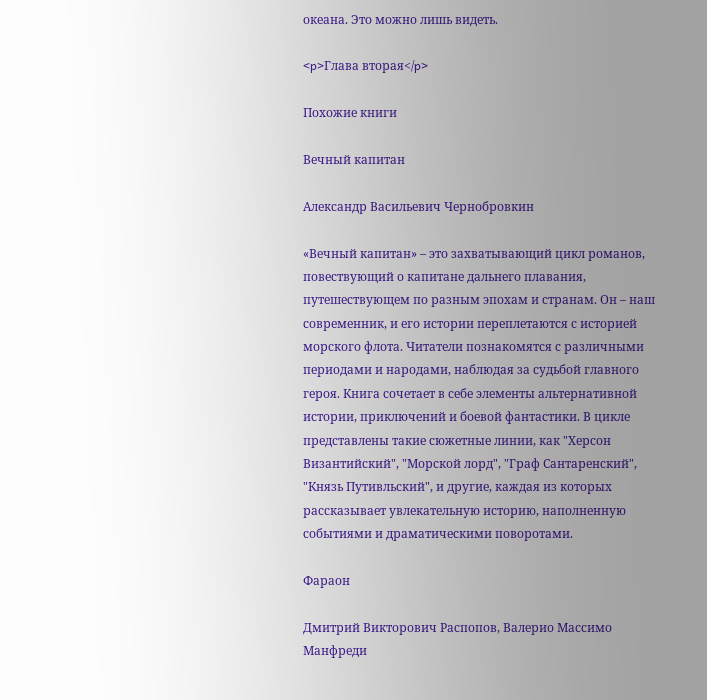океана. Это можно лишь видеть.

<p>Глава вторая</p>

Похожие книги

Вечный капитан

Александр Васильевич Чернобровкин

«Вечный капитан» – это захватывающий цикл романов, повествующий о капитане дальнего плавания, путешествующем по разным эпохам и странам. Он – наш современник, и его истории переплетаются с историей морского флота. Читатели познакомятся с различными периодами и народами, наблюдая за судьбой главного героя. Книга сочетает в себе элементы альтернативной истории, приключений и боевой фантастики. В цикле представлены такие сюжетные линии, как "Херсон Византийский", "Морской лорд", "Граф Сантаренский", "Князь Путивльский", и другие, каждая из которых рассказывает увлекательную историю, наполненную событиями и драматическими поворотами.

Фараон

Дмитрий Викторович Распопов, Валерио Массимо Манфреди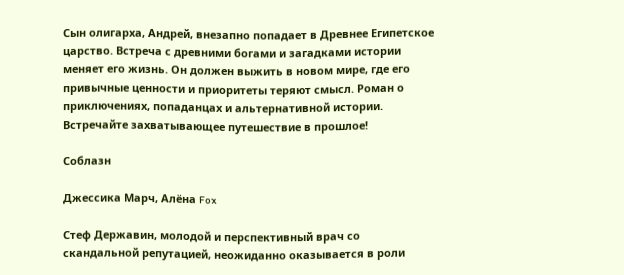Сын олигарха, Андрей, внезапно попадает в Древнее Египетское царство. Встреча с древними богами и загадками истории меняет его жизнь. Он должен выжить в новом мире, где его привычные ценности и приоритеты теряют смысл. Роман о приключениях, попаданцах и альтернативной истории. Встречайте захватывающее путешествие в прошлое!

Соблазн

Джессика Марч, Алёна Fox

Стеф Державин, молодой и перспективный врач со скандальной репутацией, неожиданно оказывается в роли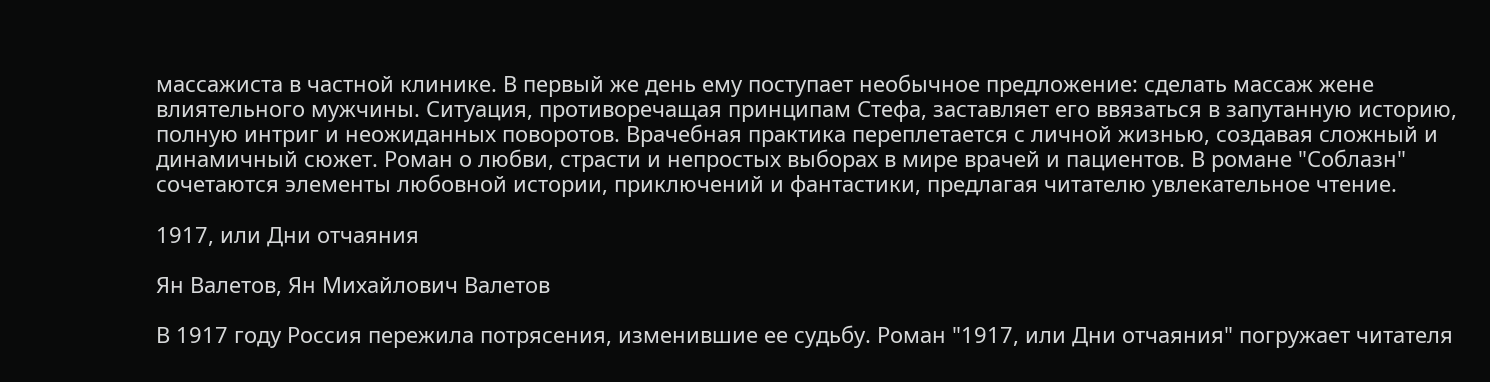массажиста в частной клинике. В первый же день ему поступает необычное предложение: сделать массаж жене влиятельного мужчины. Ситуация, противоречащая принципам Стефа, заставляет его ввязаться в запутанную историю, полную интриг и неожиданных поворотов. Врачебная практика переплетается с личной жизнью, создавая сложный и динамичный сюжет. Роман о любви, страсти и непростых выборах в мире врачей и пациентов. В романе "Соблазн" сочетаются элементы любовной истории, приключений и фантастики, предлагая читателю увлекательное чтение.

1917, или Дни отчаяния

Ян Валетов, Ян Михайлович Валетов

В 1917 году Россия пережила потрясения, изменившие ее судьбу. Роман "1917, или Дни отчаяния" погружает читателя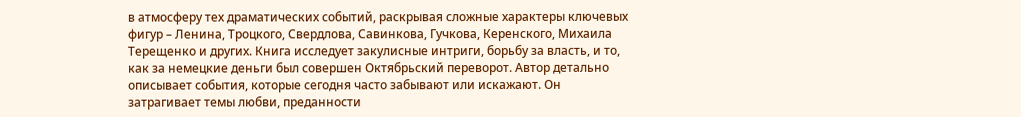в атмосферу тех драматических событий, раскрывая сложные характеры ключевых фигур – Ленина, Троцкого, Свердлова, Савинкова, Гучкова, Керенского, Михаила Терещенко и других. Книга исследует закулисные интриги, борьбу за власть, и то, как за немецкие деньги был совершен Октябрьский переворот. Автор детально описывает события, которые сегодня часто забывают или искажают. Он затрагивает темы любви, преданности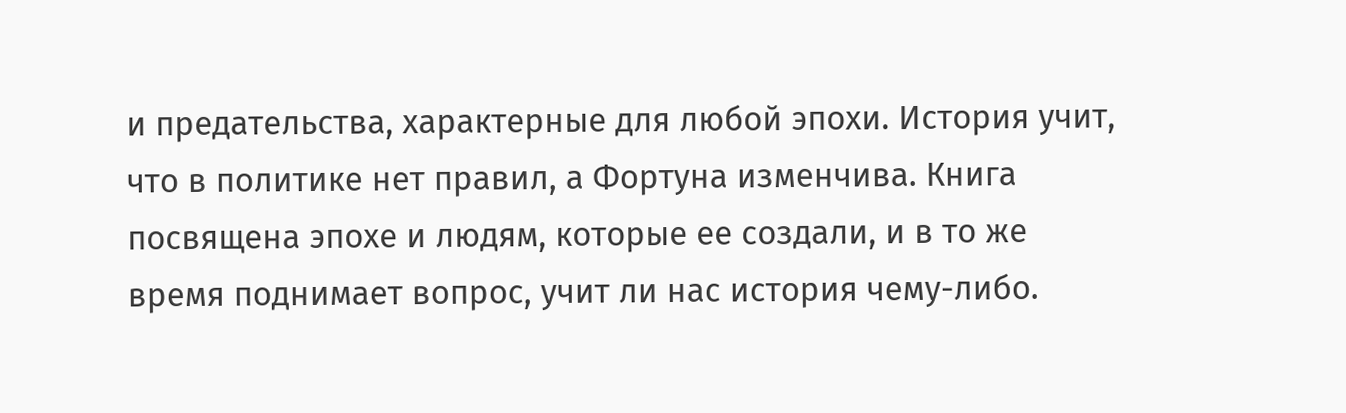и предательства, характерные для любой эпохи. История учит, что в политике нет правил, а Фортуна изменчива. Книга посвящена эпохе и людям, которые ее создали, и в то же время поднимает вопрос, учит ли нас история чему-либо.